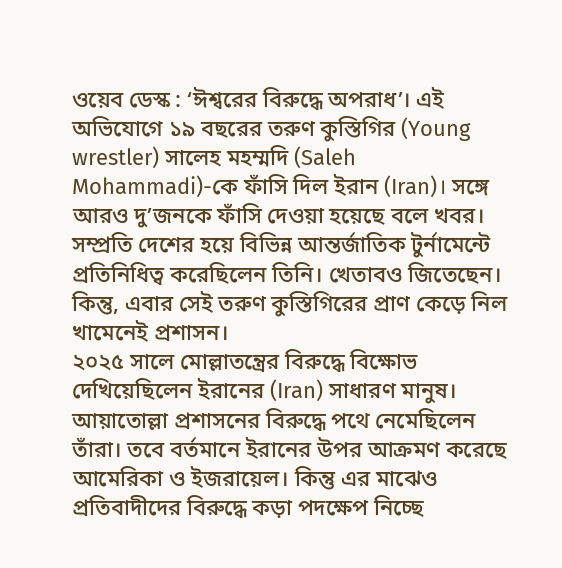ওয়েব ডেস্ক : ‘ঈশ্বরের বিরুদ্ধে অপরাধ’। এই অভিযোগে ১৯ বছরের তরুণ কুস্তিগির (Young wrestler) সালেহ মহম্মদি (Saleh Mohammadi)-কে ফাঁসি দিল ইরান (Iran)। সঙ্গে আরও দু’জনকে ফাঁসি দেওয়া হয়েছে বলে খবর। সম্প্রতি দেশের হয়ে বিভিন্ন আন্তর্জাতিক টুর্নামেন্টে প্রতিনিধিত্ব করেছিলেন তিনি। খেতাবও জিতেছেন। কিন্তু, এবার সেই তরুণ কুস্তিগিরের প্রাণ কেড়ে নিল খামেনেই প্রশাসন।
২০২৫ সালে মোল্লাতন্ত্রের বিরুদ্ধে বিক্ষোভ দেখিয়েছিলেন ইরানের (Iran) সাধারণ মানুষ। আয়াতোল্লা প্রশাসনের বিরুদ্ধে পথে নেমেছিলেন তাঁরা। তবে বর্তমানে ইরানের উপর আক্রমণ করেছে আমেরিকা ও ইজরায়েল। কিন্তু এর মাঝেও প্রতিবাদীদের বিরুদ্ধে কড়া পদক্ষেপ নিচ্ছে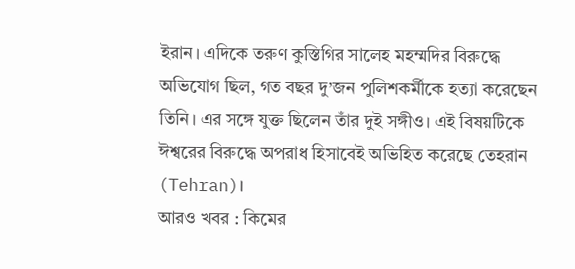ইরান। এদিকে তরুণ কুস্তিগির সালেহ মহম্মদির বিরুদ্ধে অভিযোগ ছিল, গত বছর দু’জন পুলিশকর্মীকে হত্যা করেছেন তিনি। এর সঙ্গে যুক্ত ছিলেন তাঁর দুই সঙ্গীও। এই বিষয়টিকে ঈশ্বরের বিরুদ্ধে অপরাধ হিসাবেই অভিহিত করেছে তেহরান (Tehran)।
আরও খবর : কিমের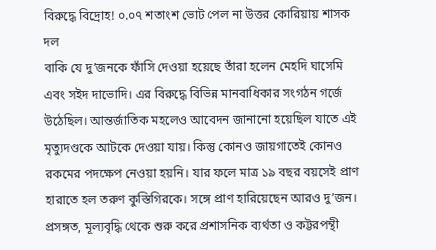বিরুদ্ধে বিদ্রোহ! ০.০৭ শতাংশ ভোট পেল না উত্তর কোরিয়ায় শাসক দল
বাকি যে দু’জনকে ফাঁসি দেওয়া হয়েছে তাঁরা হলেন মেহদি ঘাসেমি এবং সইদ দাভোদি। এর বিরুদ্ধে বিভিন্ন মানবাধিকার সংগঠন গর্জে উঠেছিল। আন্তর্জাতিক মহলেও আবেদন জানানো হয়েছিল যাতে এই মৃত্যুদণ্ডকে আটকে দেওয়া যায়। কিন্তু কোনও জায়গাতেই কোনও রকমের পদক্ষেপ নেওয়া হয়নি। যার ফলে মাত্র ১৯ বছর বয়সেই প্রাণ হারাতে হল তরুণ কুস্তিগিরকে। সঙ্গে প্রাণ হারিয়েছেন আরও দু’জন।
প্রসঙ্গত, মূল্যবৃদ্ধি থেকে শুরু করে প্রশাসনিক ব্যর্থতা ও কট্টরপন্থী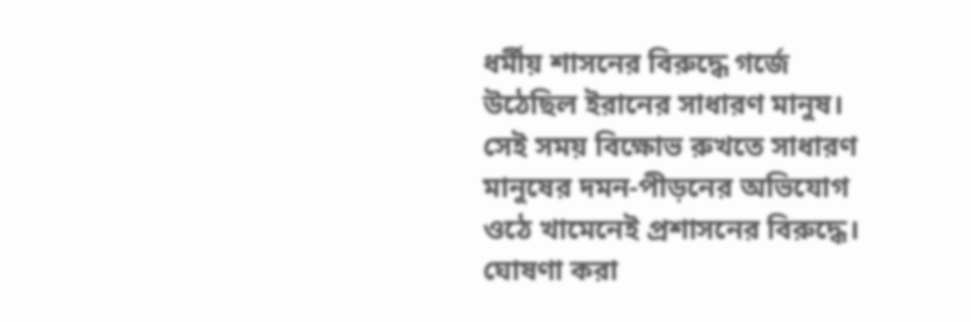ধর্মীয় শাসনের বিরুদ্ধে গর্জে উঠেছিল ইরানের সাধারণ মানুষ। সেই সময় বিক্ষোভ রুখতে সাধারণ মানুষের দমন-পীড়নের অভিযোগ ওঠে খামেনেই প্রশাসনের বিরুদ্ধে। ঘোষণা করা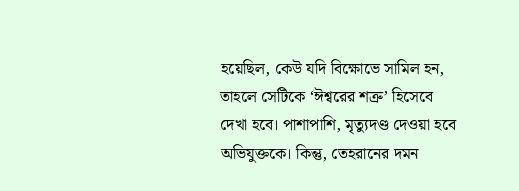হয়েছিল, কেউ যদি বিক্ষোভে সামিল হন, তাহলে সেটিকে ‘ঈশ্বরের শত্রু’ হিসেবে দেখা হবে। পাশাপাশি, মৃত্যুদণ্ড দেওয়া হবে অভিযুক্তকে। কিন্তু, তেহরানের দমন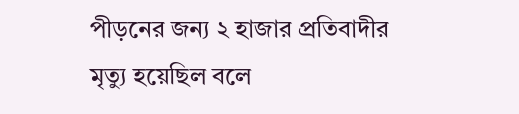পীড়নের জন্য ২ হাজার প্রতিবাদীর মৃত্যু হয়েছিল বলে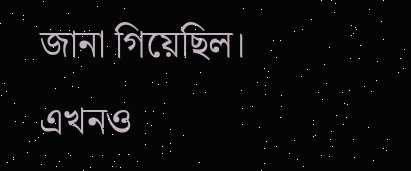জানা গিয়েছিল। এখনও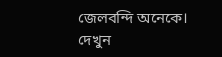জেলবন্দি অনেকে।
দেখুন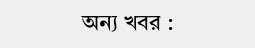অন্য খবর :